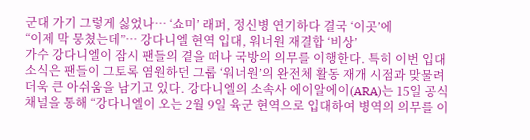군대 가기 그렇게 싫었나… ‘쇼미’ 래퍼, 정신병 연기하다 결국 ‘이곳’에
“이제 막 뭉쳤는데”… 강다니엘 현역 입대, 워너원 재결합 ‘비상’
가수 강다니엘이 잠시 팬들의 곁을 떠나 국방의 의무를 이행한다. 특히 이번 입대 소식은 팬들이 그토록 염원하던 그룹 ‘워너원’의 완전체 활동 재개 시점과 맞물려 더욱 큰 아쉬움을 남기고 있다. 강다니엘의 소속사 에이알에이(ARA)는 15일 공식 채널을 통해 “강다니엘이 오는 2월 9일 육군 현역으로 입대하여 병역의 의무를 이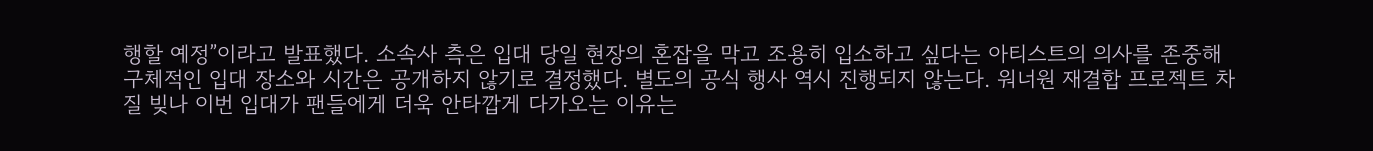행할 예정”이라고 발표했다. 소속사 측은 입대 당일 현장의 혼잡을 막고 조용히 입소하고 싶다는 아티스트의 의사를 존중해 구체적인 입대 장소와 시간은 공개하지 않기로 결정했다. 별도의 공식 행사 역시 진행되지 않는다. 워너원 재결합 프로젝트 차질 빚나 이번 입대가 팬들에게 더욱 안타깝게 다가오는 이유는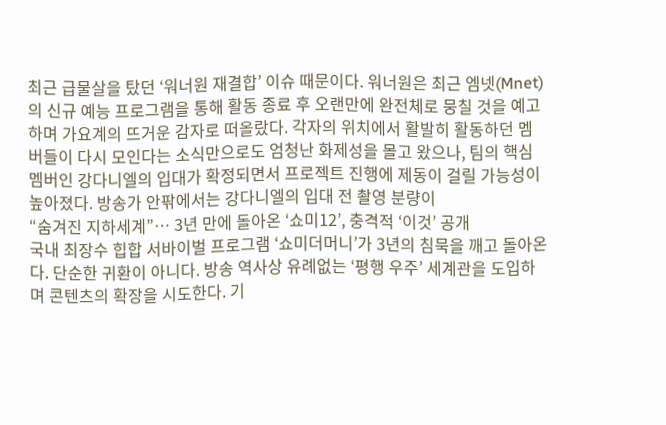최근 급물살을 탔던 ‘워너원 재결합’ 이슈 때문이다. 워너원은 최근 엠넷(Mnet)의 신규 예능 프로그램을 통해 활동 종료 후 오랜만에 완전체로 뭉칠 것을 예고하며 가요계의 뜨거운 감자로 떠올랐다. 각자의 위치에서 활발히 활동하던 멤버들이 다시 모인다는 소식만으로도 엄청난 화제성을 몰고 왔으나, 팀의 핵심 멤버인 강다니엘의 입대가 확정되면서 프로젝트 진행에 제동이 걸릴 가능성이 높아졌다. 방송가 안팎에서는 강다니엘의 입대 전 촬영 분량이
“숨겨진 지하세계”… 3년 만에 돌아온 ‘쇼미12’, 충격적 ‘이것’ 공개
국내 최장수 힙합 서바이벌 프로그램 ‘쇼미더머니’가 3년의 침묵을 깨고 돌아온다. 단순한 귀환이 아니다. 방송 역사상 유례없는 ‘평행 우주’ 세계관을 도입하며 콘텐츠의 확장을 시도한다. 기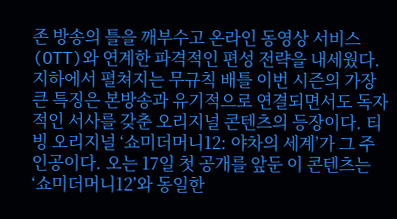존 방송의 틀을 깨부수고 온라인 동영상 서비스(OTT)와 연계한 파격적인 편성 전략을 내세웠다. 지하에서 펼쳐지는 무규칙 배틀 이번 시즌의 가장 큰 특징은 본방송과 유기적으로 연결되면서도 독자적인 서사를 갖춘 오리지널 콘텐츠의 등장이다. 티빙 오리지널 ‘쇼미더머니12: 야차의 세계’가 그 주인공이다. 오는 17일 첫 공개를 앞둔 이 콘텐츠는 ‘쇼미더머니12’와 동일한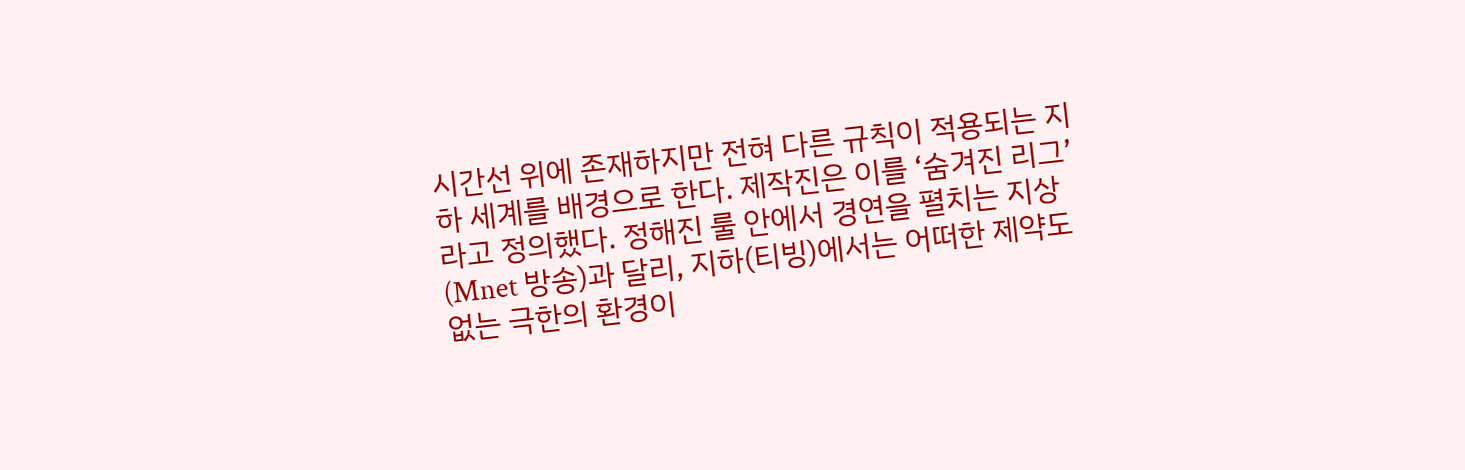시간선 위에 존재하지만 전혀 다른 규칙이 적용되는 지하 세계를 배경으로 한다. 제작진은 이를 ‘숨겨진 리그’라고 정의했다. 정해진 룰 안에서 경연을 펼치는 지상(Mnet 방송)과 달리, 지하(티빙)에서는 어떠한 제약도 없는 극한의 환경이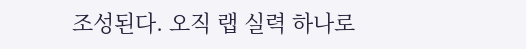조성된다. 오직 랩 실력 하나로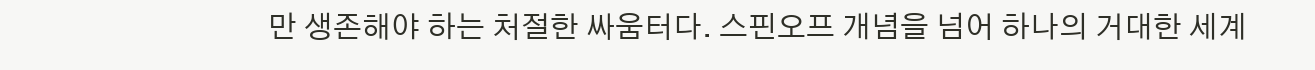만 생존해야 하는 처절한 싸움터다. 스핀오프 개념을 넘어 하나의 거대한 세계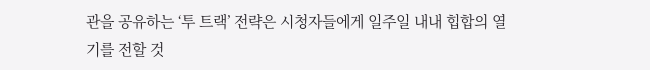관을 공유하는 ‘투 트랙’ 전략은 시청자들에게 일주일 내내 힙합의 열기를 전할 것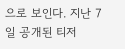으로 보인다. 지난 7일 공개된 티저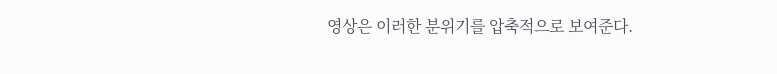영상은 이러한 분위기를 압축적으로 보여준다.